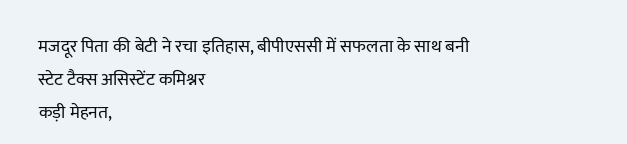मजदूर पिता की बेटी ने रचा इतिहास, बीपीएससी में सफलता के साथ बनी स्टेट टैक्स असिस्टेंट कमिश्नर
कड़ी मेहनत,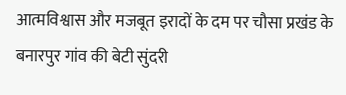आत्मविश्वास और मजबूत इरादों के दम पर चौसा प्रखंड के बनारपुर गांव की बेटी सुंदरी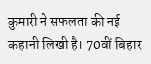कुमारी ने सफलता की नई कहानी लिखी है। 70वीं बिहार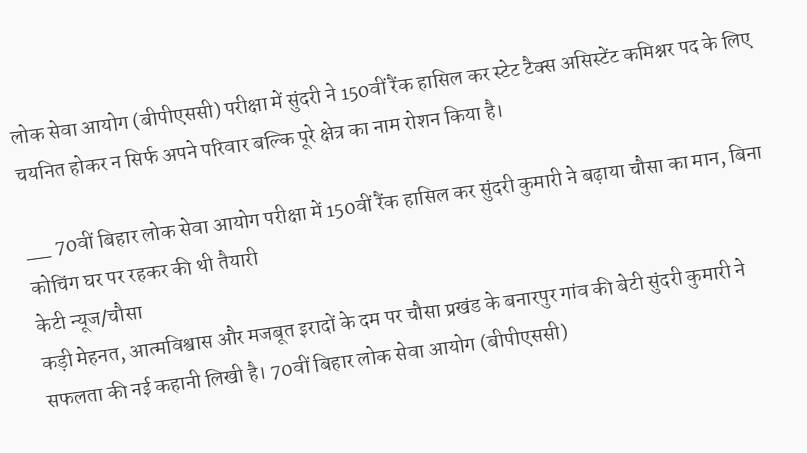लोक सेवा आयोग (बीपीएससी) परीक्षा में सुंदरी ने 150वीं रैंक हासिल कर स्टेट टैक्स असिस्टेंट कमिश्नर पद के लिए चयनित होकर न सिर्फ अपने परिवार बल्कि पूरे क्षेत्र का नाम रोशन किया है।

__ 70वीं बिहार लोक सेवा आयोग परीक्षा में 150वीं रैंक हासिल कर सुंदरी कुमारी ने बढ़ाया चौसा का मान, बिना कोचिंग घर पर रहकर की थी तैयारी
केटी न्यूज/चौसा
कड़ी मेहनत, आत्मविश्वास और मजबूत इरादों के दम पर चौसा प्रखंड के बनारपुर गांव की बेटी सुंदरी कुमारी ने सफलता की नई कहानी लिखी है। 70वीं बिहार लोक सेवा आयोग (बीपीएससी)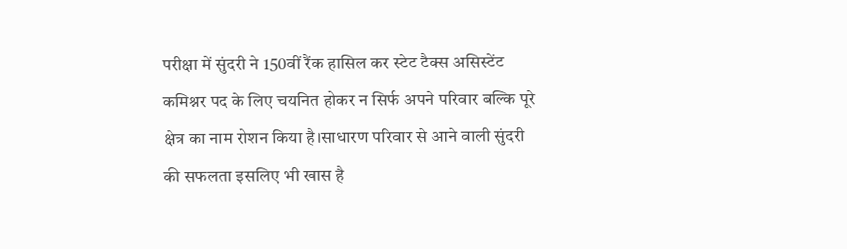परीक्षा में सुंदरी ने 150वीं रैंक हासिल कर स्टेट टैक्स असिस्टेंट कमिश्नर पद के लिए चयनित होकर न सिर्फ अपने परिवार बल्कि पूरे क्षेत्र का नाम रोशन किया है।साधारण परिवार से आने वाली सुंदरी की सफलता इसलिए भी खास है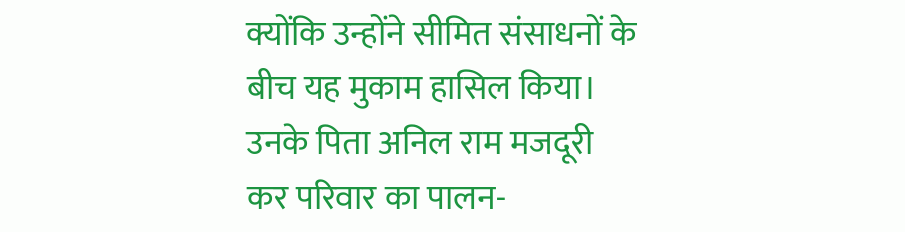क्योंकि उन्होंने सीमित संसाधनों के बीच यह मुकाम हासिल किया। उनके पिता अनिल राम मजदूरी कर परिवार का पालन-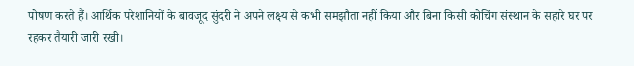पोषण करते हैं। आर्थिक परेशानियों के बावजूद सुंदरी ने अपने लक्ष्य से कभी समझौता नहीं किया और बिना किसी कोचिंग संस्थान के सहारे घर पर रहकर तैयारी जारी रखी।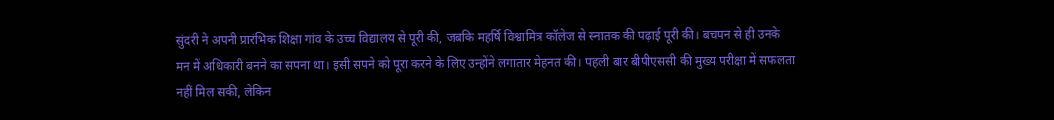सुंदरी ने अपनी प्रारंभिक शिक्षा गांव के उच्च विद्यालय से पूरी की, जबकि महर्षि विश्वामित्र कॉलेज से स्नातक की पढ़ाई पूरी की। बचपन से ही उनके मन में अधिकारी बनने का सपना था। इसी सपने को पूरा करने के लिए उन्होंने लगातार मेहनत की। पहली बार बीपीएससी की मुख्य परीक्षा में सफलता नहीं मिल सकी, लेकिन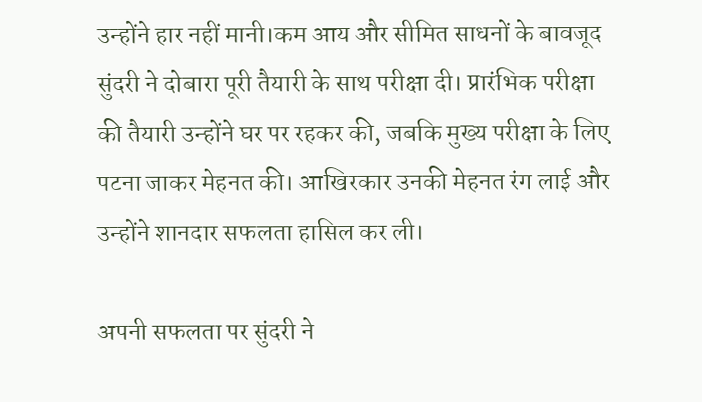उन्होंने हार नहीं मानी।कम आय और सीमित साधनों के बावजूद सुंदरी ने दोबारा पूरी तैयारी के साथ परीक्षा दी। प्रारंभिक परीक्षा की तैयारी उन्होंने घर पर रहकर की, जबकि मुख्य परीक्षा के लिए पटना जाकर मेहनत की। आखिरकार उनकी मेहनत रंग लाई और उन्होंने शानदार सफलता हासिल कर ली।

अपनी सफलता पर सुंदरी ने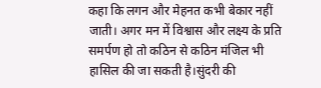कहा कि लगन और मेहनत कभी बेकार नहीं जाती। अगर मन में विश्वास और लक्ष्य के प्रति समर्पण हो तो कठिन से कठिन मंजिल भी हासिल की जा सकती है।सुंदरी की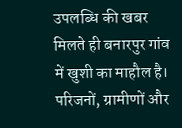उपलब्धि की खबर मिलते ही बनारपुर गांव में खुशी का माहौल है। परिजनों, ग्रामीणों और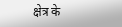क्षेत्र के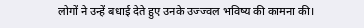लोगों ने उन्हें बधाई देते हुए उनके उज्ज्वल भविष्य की कामना की।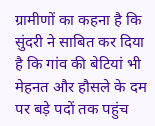ग्रामीणों का कहना है कि सुंदरी ने साबित कर दिया है कि गांव की बेटियां भी मेहनत और हौसले के दम पर बड़े पदों तक पहुंच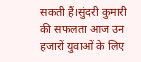सकती हैं।सुंदरी कुमारी की सफलता आज उन हजारों युवाओं के लिए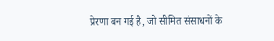प्रेरणा बन गई है, जो सीमित संसाधनों के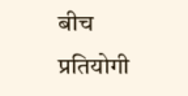बीच प्रतियोगी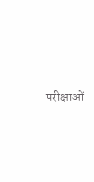परीक्षाओं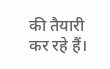की तैयारी कर रहे हैं।